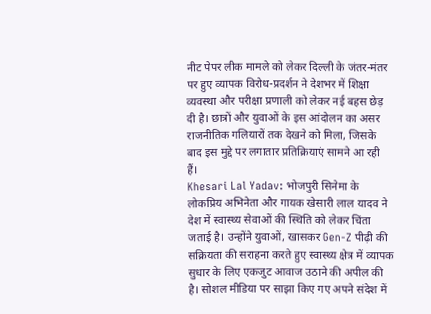नीट पेपर लीक मामले को लेकर दिल्ली के जंतर-मंतर पर हुए व्यापक विरोध-प्रदर्शन ने देशभर में शिक्षा व्यवस्था और परीक्षा प्रणाली को लेकर नई बहस छेड़ दी है। छात्रों और युवाओं के इस आंदोलन का असर राजनीतिक गलियारों तक देखने को मिला, जिसके बाद इस मुद्दे पर लगातार प्रतिक्रियाएं सामने आ रही हैं।
Khesari Lal Yadav: भोजपुरी सिनेमा के लोकप्रिय अभिनेता और गायक खेसारी लाल यादव ने देश में स्वास्थ्य सेवाओं की स्थिति को लेकर चिंता जताई है। उन्होंने युवाओं, खासकर Gen-Z पीढ़ी की सक्रियता की सराहना करते हुए स्वास्थ्य क्षेत्र में व्यापक सुधार के लिए एकजुट आवाज उठाने की अपील की है। सोशल मीडिया पर साझा किए गए अपने संदेश में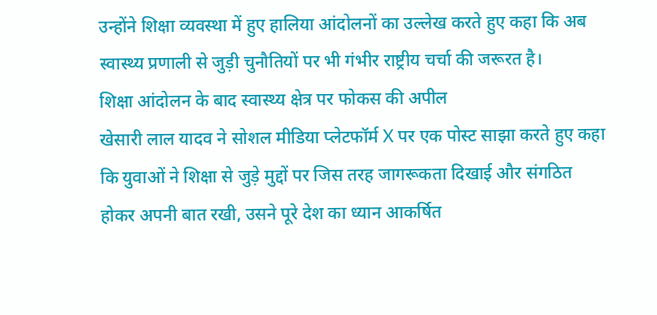उन्होंने शिक्षा व्यवस्था में हुए हालिया आंदोलनों का उल्लेख करते हुए कहा कि अब स्वास्थ्य प्रणाली से जुड़ी चुनौतियों पर भी गंभीर राष्ट्रीय चर्चा की जरूरत है।
शिक्षा आंदोलन के बाद स्वास्थ्य क्षेत्र पर फोकस की अपील
खेसारी लाल यादव ने सोशल मीडिया प्लेटफॉर्म X पर एक पोस्ट साझा करते हुए कहा कि युवाओं ने शिक्षा से जुड़े मुद्दों पर जिस तरह जागरूकता दिखाई और संगठित होकर अपनी बात रखी, उसने पूरे देश का ध्यान आकर्षित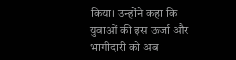किया। उन्होंने कहा कि युवाओं की इस ऊर्जा और भागीदारी को अब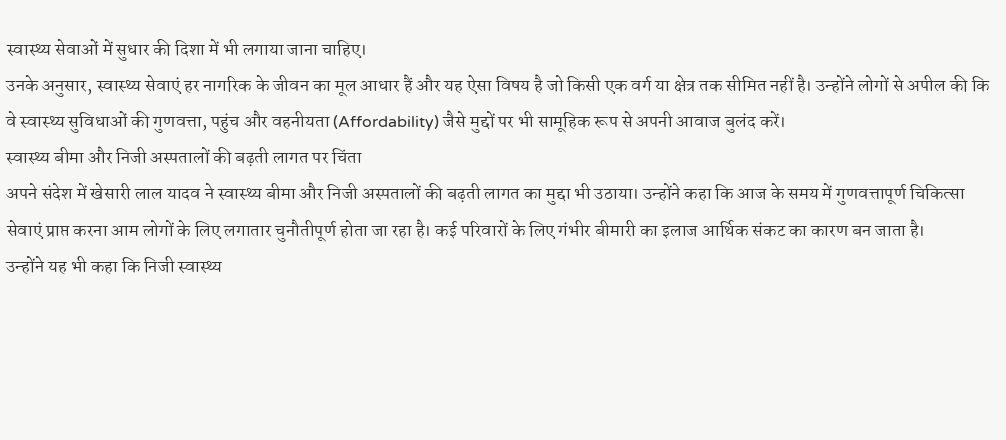स्वास्थ्य सेवाओं में सुधार की दिशा में भी लगाया जाना चाहिए।
उनके अनुसार, स्वास्थ्य सेवाएं हर नागरिक के जीवन का मूल आधार हैं और यह ऐसा विषय है जो किसी एक वर्ग या क्षेत्र तक सीमित नहीं है। उन्होंने लोगों से अपील की कि वे स्वास्थ्य सुविधाओं की गुणवत्ता, पहुंच और वहनीयता (Affordability) जैसे मुद्दों पर भी सामूहिक रूप से अपनी आवाज बुलंद करें।
स्वास्थ्य बीमा और निजी अस्पतालों की बढ़ती लागत पर चिंता
अपने संदेश में खेसारी लाल यादव ने स्वास्थ्य बीमा और निजी अस्पतालों की बढ़ती लागत का मुद्दा भी उठाया। उन्होंने कहा कि आज के समय में गुणवत्तापूर्ण चिकित्सा सेवाएं प्राप्त करना आम लोगों के लिए लगातार चुनौतीपूर्ण होता जा रहा है। कई परिवारों के लिए गंभीर बीमारी का इलाज आर्थिक संकट का कारण बन जाता है।
उन्होंने यह भी कहा कि निजी स्वास्थ्य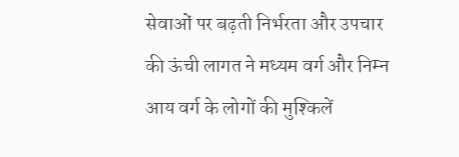सेवाओं पर बढ़ती निर्भरता और उपचार की ऊंची लागत ने मध्यम वर्ग और निम्न आय वर्ग के लोगों की मुश्किलें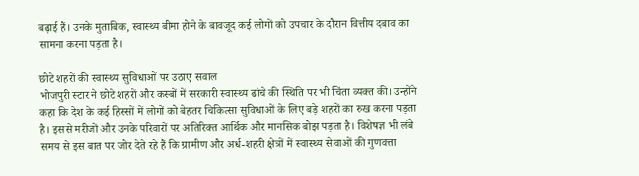बढ़ाई हैं। उनके मुताबिक, स्वास्थ्य बीमा होने के बावजूद कई लोगों को उपचार के दौरान वित्तीय दबाव का सामना करना पड़ता है।

छोटे शहरों की स्वास्थ्य सुविधाओं पर उठाए सवाल
भोजपुरी स्टार ने छोटे शहरों और कस्बों में सरकारी स्वास्थ्य ढांचे की स्थिति पर भी चिंता व्यक्त की। उन्होंने कहा कि देश के कई हिस्सों में लोगों को बेहतर चिकित्सा सुविधाओं के लिए बड़े शहरों का रुख करना पड़ता है। इससे मरीजों और उनके परिवारों पर अतिरिक्त आर्थिक और मानसिक बोझ पड़ता है। विशेषज्ञ भी लंबे समय से इस बात पर जोर देते रहे हैं कि ग्रामीण और अर्ध-शहरी क्षेत्रों में स्वास्थ्य सेवाओं की गुणवत्ता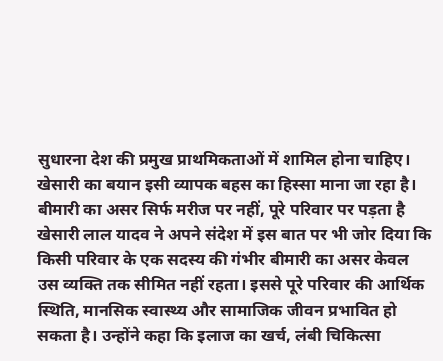सुधारना देश की प्रमुख प्राथमिकताओं में शामिल होना चाहिए। खेसारी का बयान इसी व्यापक बहस का हिस्सा माना जा रहा है।
बीमारी का असर सिर्फ मरीज पर नहीं, पूरे परिवार पर पड़ता है
खेसारी लाल यादव ने अपने संदेश में इस बात पर भी जोर दिया कि किसी परिवार के एक सदस्य की गंभीर बीमारी का असर केवल उस व्यक्ति तक सीमित नहीं रहता। इससे पूरे परिवार की आर्थिक स्थिति, मानसिक स्वास्थ्य और सामाजिक जीवन प्रभावित हो सकता है। उन्होंने कहा कि इलाज का खर्च, लंबी चिकित्सा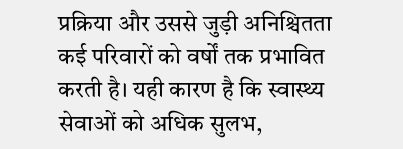प्रक्रिया और उससे जुड़ी अनिश्चितता कई परिवारों को वर्षों तक प्रभावित करती है। यही कारण है कि स्वास्थ्य सेवाओं को अधिक सुलभ,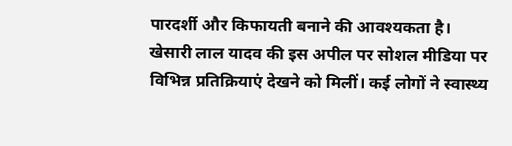पारदर्शी और किफायती बनाने की आवश्यकता है।
खेसारी लाल यादव की इस अपील पर सोशल मीडिया पर विभिन्न प्रतिक्रियाएं देखने को मिलीं। कई लोगों ने स्वास्थ्य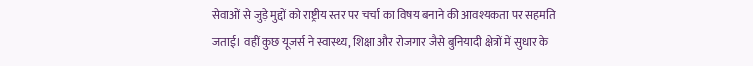सेवाओं से जुड़े मुद्दों को राष्ट्रीय स्तर पर चर्चा का विषय बनाने की आवश्यकता पर सहमति जताई। वहीं कुछ यूजर्स ने स्वास्थ्य, शिक्षा और रोजगार जैसे बुनियादी क्षेत्रों में सुधार के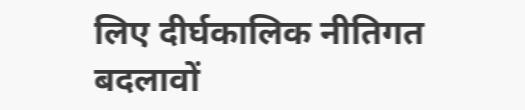लिए दीर्घकालिक नीतिगत बदलावों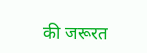की जरूरत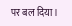पर बल दिया।